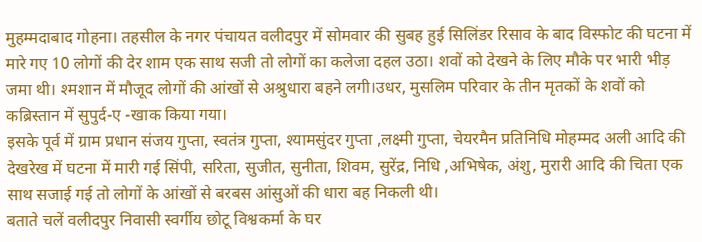मुहम्मदाबाद गोहना। तहसील के नगर पंचायत वलीदपुर में सोमवार की सुबह हुई सिलिंडर रिसाव के बाद विस्फोट की घटना में मारे गए 10 लोगों की देर शाम एक साथ सजी तो लोगों का कलेजा दहल उठा। शवों को देखने के लिए मौके पर भारी भीड़ जमा थी। श्मशान में मौजूद लोगों की आंखों से अश्रुधारा बहने लगी।उधर, मुसलिम परिवार के तीन मृतकों के शवों को कब्रिस्तान में सुपुर्द-ए -खाक किया गया।
इसके पूर्व में ग्राम प्रधान संजय गुप्ता, स्वतंत्र गुप्ता, श्यामसुंदर गुप्ता ,लक्ष्मी गुप्ता, चेयरमैन प्रतिनिधि मोहम्मद अली आदि की देखरेख में घटना में मारी गई सिंपी, सरिता, सुजीत, सुनीता, शिवम, सुरेंद्र, निधि ,अभिषेक, अंशु, मुरारी आदि की चिता एक साथ सजाई गई तो लोगों के आंखों से बरबस आंसुओं की धारा बह निकली थी।
बताते चलें वलीदपुर निवासी स्वर्गीय छोटू विश्वकर्मा के घर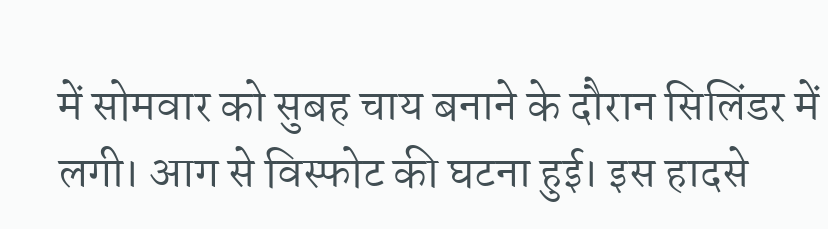में सोमवार को सुबह चाय बनाने के दौरान सिलिंडर में लगी। आग से विस्फोट की घटना हुई। इस हादसे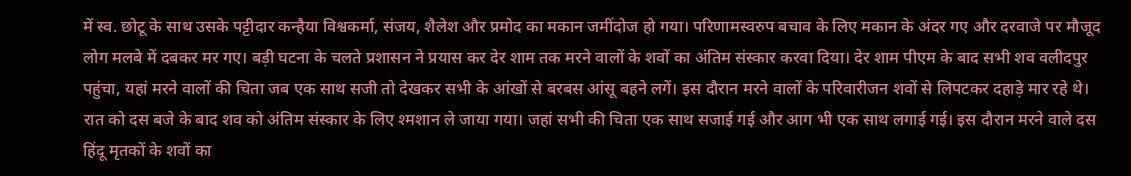में स्व. छोटू के साथ उसके पट्टीदार कन्हैया विश्वकर्मा, संजय, शैलेश और प्रमोद का मकान जमींदोज हो गया। परिणामस्वरुप बचाव के लिए मकान के अंदर गए और दरवाजे पर मौजूद लोग मलबे में दबकर मर गए। बड़ी घटना के चलते प्रशासन ने प्रयास कर देर शाम तक मरने वालों के शवों का अंतिम संस्कार करवा दिया। देर शाम पीएम के बाद सभी शव वलीदपुर पहुंचा, यहां मरने वालों की चिता जब एक साथ सजी तो देखकर सभी के आंखों से बरबस आंसू बहने लगें। इस दौरान मरने वालों के परिवारीजन शवों से लिपटकर दहाड़े मार रहे थे। रात को दस बजे के बाद शव को अंतिम संस्कार के लिए श्मशान ले जाया गया। जहां सभी की चिता एक साथ सजाई गई और आग भी एक साथ लगाई गई। इस दौरान मरने वाले दस हिंदू मृतकों के शवों का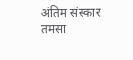अंतिम संस्कार तमसा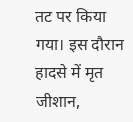तट पर किया गया। इस दौरान हादसे में मृत जीशान,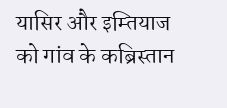यासिर और इम्तियाज को गांव के कब्रिस्तान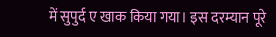में सुपुर्द ए खाक किया गया। इस दरम्यान पूरे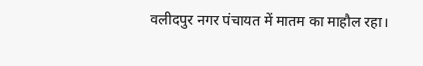वलीदपुर नगर पंचायत में मातम का माहौल रहा।